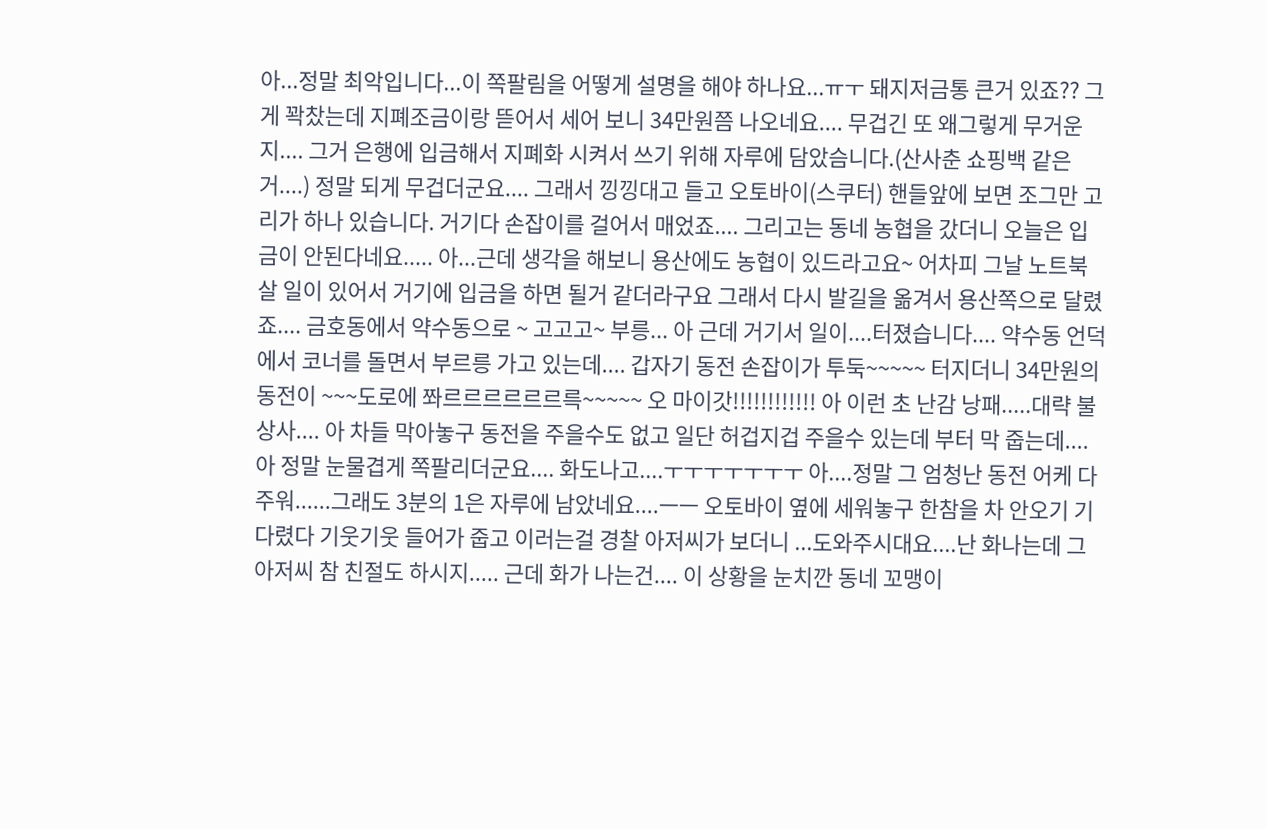아...정말 최악입니다...이 쪽팔림을 어떻게 설명을 해야 하나요...ㅠㅜ 돼지저금통 큰거 있죠?? 그게 꽉찼는데 지폐조금이랑 뜯어서 세어 보니 34만원쯤 나오네요.... 무겁긴 또 왜그렇게 무거운지.... 그거 은행에 입금해서 지폐화 시켜서 쓰기 위해 자루에 담았슴니다.(산사춘 쇼핑백 같은거....) 정말 되게 무겁더군요.... 그래서 낑낑대고 들고 오토바이(스쿠터) 핸들앞에 보면 조그만 고리가 하나 있습니다. 거기다 손잡이를 걸어서 매었죠.... 그리고는 동네 농협을 갔더니 오늘은 입금이 안된다네요..... 아...근데 생각을 해보니 용산에도 농협이 있드라고요~ 어차피 그날 노트북 살 일이 있어서 거기에 입금을 하면 될거 같더라구요 그래서 다시 발길을 옮겨서 용산쪽으로 달렸죠.... 금호동에서 약수동으로 ~ 고고고~ 부릉... 아 근데 거기서 일이....터졌습니다.... 약수동 언덕에서 코너를 돌면서 부르릉 가고 있는데.... 갑자기 동전 손잡이가 투둑~~~~~ 터지더니 34만원의 동전이 ~~~도로에 쫘르르르르르르륵~~~~~ 오 마이갓!!!!!!!!!!!! 아 이런 초 난감 낭패.....대략 불상사.... 아 차들 막아놓구 동전을 주을수도 없고 일단 허겁지겁 주을수 있는데 부터 막 줍는데....아 정말 눈물겹게 쪽팔리더군요.... 화도나고....ㅜㅜㅜㅜㅜㅜㅜ 아....정말 그 엄청난 동전 어케 다 주워......그래도 3분의 1은 자루에 남았네요....ㅡㅡ 오토바이 옆에 세워놓구 한참을 차 안오기 기다렸다 기웃기웃 들어가 줍고 이러는걸 경찰 아저씨가 보더니 ...도와주시대요....난 화나는데 그 아저씨 참 친절도 하시지..... 근데 화가 나는건.... 이 상황을 눈치깐 동네 꼬맹이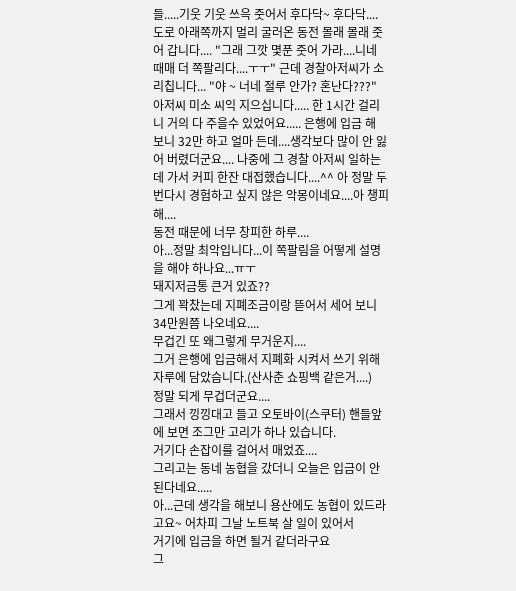들.....기웃 기웃 쓰윽 줏어서 후다닥~ 후다닥.... 도로 아래쪽까지 멀리 굴러온 동전 몰래 몰래 줏어 갑니다.... "그래 그깟 몇푼 줏어 가라....니네 때매 더 쪽팔리다....ㅜㅜ" 근데 경찰아저씨가 소리칩니다... "야 ~ 너네 절루 안가? 혼난다???" 아저씨 미소 씨익 지으십니다..... 한 1시간 걸리니 거의 다 주을수 있었어요..... 은행에 입금 해 보니 32만 하고 얼마 든데....생각보다 많이 안 잃어 버렸더군요.... 나중에 그 경찰 아저씨 일하는데 가서 커피 한잔 대접했습니다....^^ 아 정말 두번다시 경험하고 싶지 않은 악몽이네요....아 챙피해....
동전 때문에 너무 창피한 하루....
아...정말 최악입니다...이 쪽팔림을 어떻게 설명을 해야 하나요...ㅠㅜ
돼지저금통 큰거 있죠??
그게 꽉찼는데 지폐조금이랑 뜯어서 세어 보니 34만원쯤 나오네요....
무겁긴 또 왜그렇게 무거운지....
그거 은행에 입금해서 지폐화 시켜서 쓰기 위해
자루에 담았슴니다.(산사춘 쇼핑백 같은거....)
정말 되게 무겁더군요....
그래서 낑낑대고 들고 오토바이(스쿠터) 핸들앞에 보면 조그만 고리가 하나 있습니다.
거기다 손잡이를 걸어서 매었죠....
그리고는 동네 농협을 갔더니 오늘은 입금이 안된다네요.....
아...근데 생각을 해보니 용산에도 농협이 있드라고요~ 어차피 그날 노트북 살 일이 있어서
거기에 입금을 하면 될거 같더라구요
그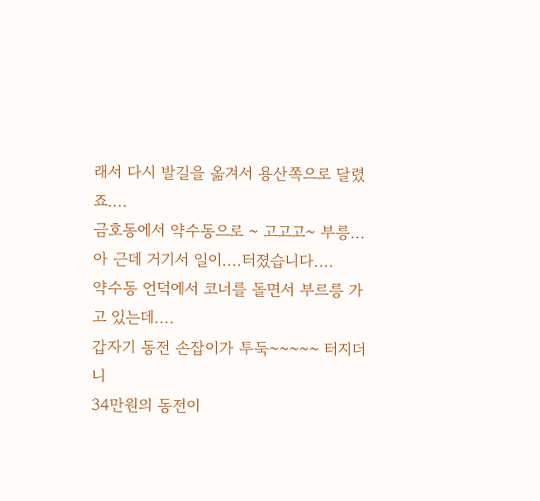래서 다시 발길을 옮겨서 용산쪽으로 달렸죠....
금호동에서 약수동으로 ~ 고고고~ 부릉...
아 근데 거기서 일이....터졌습니다....
약수동 언덕에서 코너를 돌면서 부르릉 가고 있는데....
갑자기 동전 손잡이가 투둑~~~~~ 터지더니
34만원의 동전이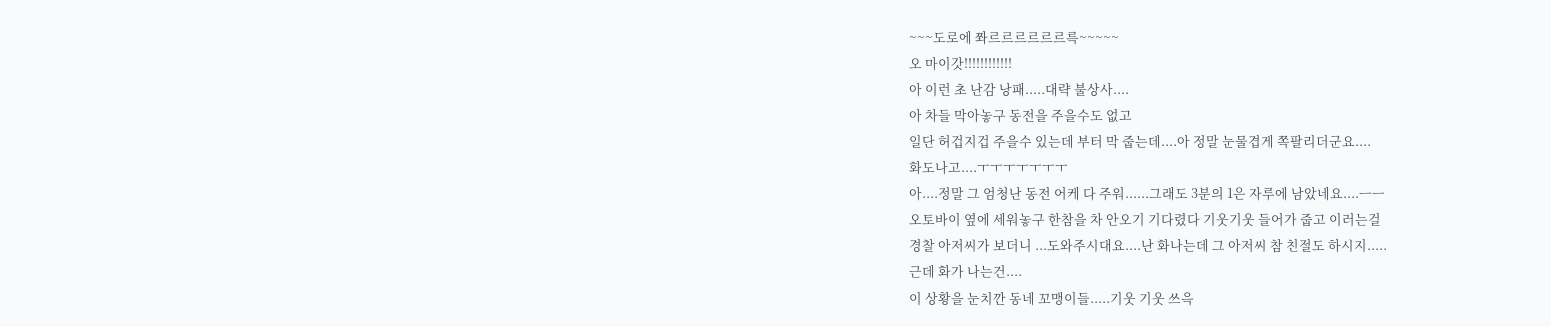~~~도로에 쫘르르르르르르륵~~~~~
오 마이갓!!!!!!!!!!!!
아 이런 초 난감 낭패.....대략 불상사....
아 차들 막아놓구 동전을 주을수도 없고
일단 허겁지겁 주을수 있는데 부터 막 줍는데....아 정말 눈물겹게 쪽팔리더군요....
화도나고....ㅜㅜㅜㅜㅜㅜㅜ
아....정말 그 엄청난 동전 어케 다 주워......그래도 3분의 1은 자루에 남았네요....ㅡㅡ
오토바이 옆에 세워놓구 한참을 차 안오기 기다렸다 기웃기웃 들어가 줍고 이러는걸
경찰 아저씨가 보더니 ...도와주시대요....난 화나는데 그 아저씨 참 친절도 하시지.....
근데 화가 나는건....
이 상황을 눈치깐 동네 꼬맹이들.....기웃 기웃 쓰윽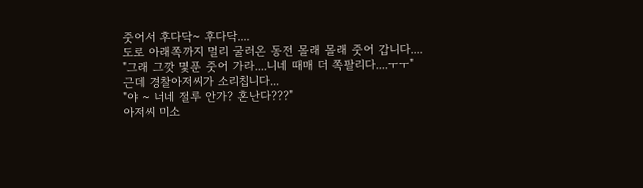줏어서 후다닥~ 후다닥....
도로 아래쪽까지 멀리 굴러온 동전 몰래 몰래 줏어 갑니다....
"그래 그깟 몇푼 줏어 가라....니네 때매 더 쪽팔리다....ㅜㅜ"
근데 경찰아저씨가 소리칩니다...
"야 ~ 너네 절루 안가? 혼난다???"
아저씨 미소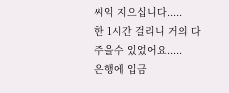씨익 지으십니다.....
한 1시간 걸리니 거의 다 주을수 있었어요.....
은행에 입금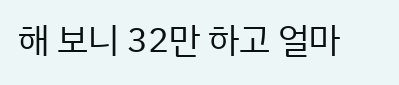해 보니 32만 하고 얼마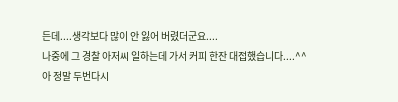든데....생각보다 많이 안 잃어 버렸더군요....
나중에 그 경찰 아저씨 일하는데 가서 커피 한잔 대접했습니다....^^
아 정말 두번다시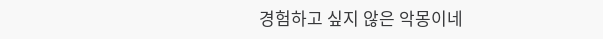경험하고 싶지 않은 악몽이네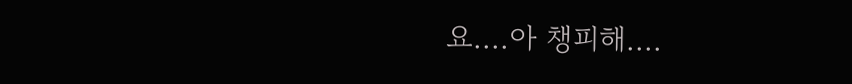요....아 챙피해....